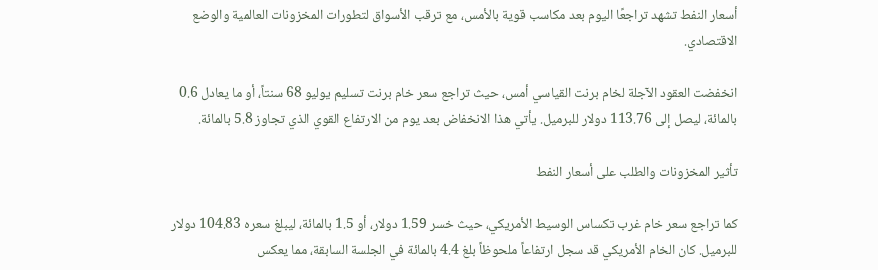أسعار النفط تشهد تراجعًا اليوم بعد مكاسب قوية بالأمس، مع ترقب الأسواق لتطورات المخزونات العالمية والوضع الاقتصادي.

انخفضت العقود الآجلة لخام برنت القياسي أمس، حيث تراجع سعر خام برنت تسليم يوليو 68 سنتاً، أو ما يعادل 0.6 بالمائة، ليصل إلى 113.76 دولار للبرميل. يأتي هذا الانخفاض بعد يوم من الارتفاع القوي الذي تجاوز 5.8 بالمائة.

تأثير المخزونات والطلب على أسعار النفط

كما تراجع سعر خام غرب تكساس الوسيط الأمريكي، حيث خسر 1.59 دولار، أو 1.5 بالمائة، ليبلغ سعره 104.83 دولار للبرميل. كان الخام الأمريكي قد سجل ارتفاعاً ملحوظاً بلغ 4.4 بالمائة في الجلسة السابقة، مما يعكس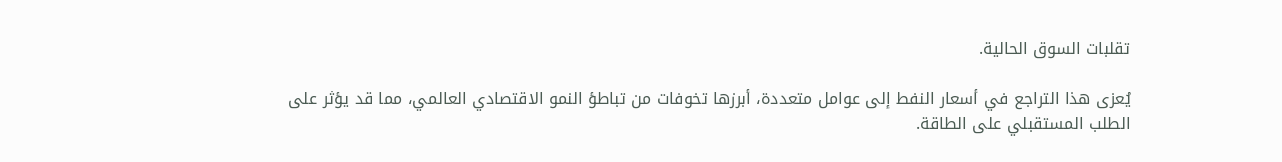تقلبات السوق الحالية.

يُعزى هذا التراجع في أسعار النفط إلى عوامل متعددة، أبرزها تخوفات من تباطؤ النمو الاقتصادي العالمي، مما قد يؤثر على الطلب المستقبلي على الطاقة.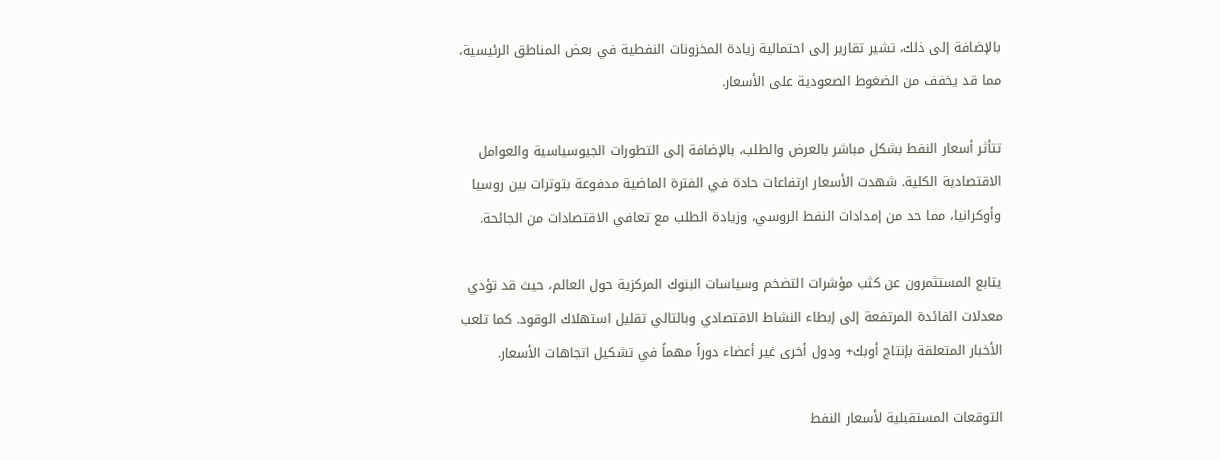بالإضافة إلى ذلك، تشير تقارير إلى احتمالية زيادة المخزونات النفطية في بعض المناطق الرئيسية، مما قد يخفف من الضغوط الصعودية على الأسعار.

تتأثر أسعار النفط بشكل مباشر بالعرض والطلب، بالإضافة إلى التطورات الجيوسياسية والعوامل الاقتصادية الكلية. شهدت الأسعار ارتفاعات حادة في الفترة الماضية مدفوعة بتوترات بين روسيا وأوكرانيا، مما حد من إمدادات النفط الروسي، وزيادة الطلب مع تعافي الاقتصادات من الجائحة.

يتابع المستثمرون عن كثب مؤشرات التضخم وسياسات البنوك المركزية حول العالم، حيث قد تؤدي معدلات الفائدة المرتفعة إلى إبطاء النشاط الاقتصادي وبالتالي تقليل استهلاك الوقود. كما تلعب الأخبار المتعلقة بإنتاج أوبك+ ودول أخرى غير أعضاء دوراً مهماً في تشكيل اتجاهات الأسعار.

التوقعات المستقبلية لأسعار النفط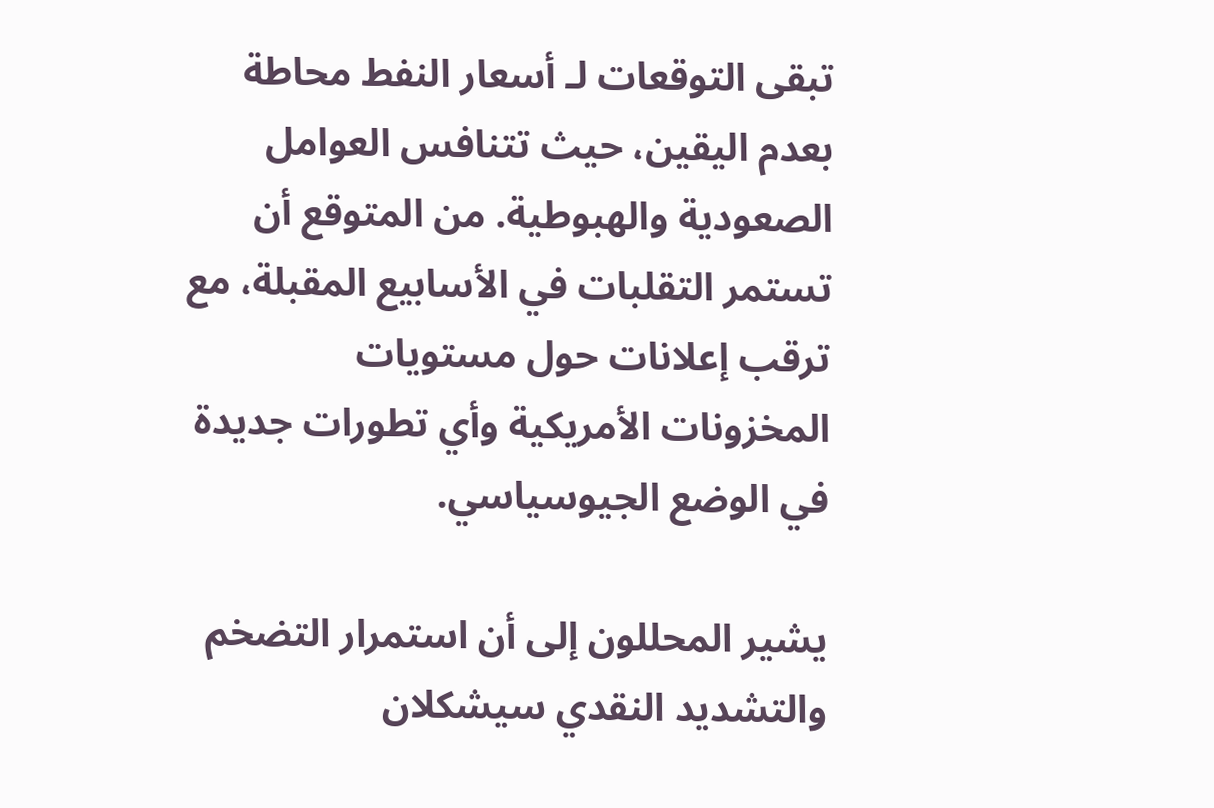تبقى التوقعات لـ أسعار النفط محاطة بعدم اليقين، حيث تتنافس العوامل الصعودية والهبوطية. من المتوقع أن تستمر التقلبات في الأسابيع المقبلة، مع ترقب إعلانات حول مستويات المخزونات الأمريكية وأي تطورات جديدة في الوضع الجيوسياسي.

يشير المحللون إلى أن استمرار التضخم والتشديد النقدي سيشكلان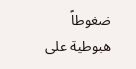ضغوطاً هبوطية على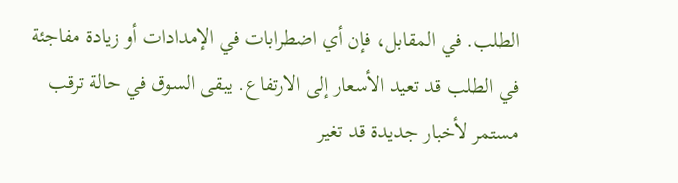الطلب. في المقابل، فإن أي اضطرابات في الإمدادات أو زيادة مفاجئة في الطلب قد تعيد الأسعار إلى الارتفاع. يبقى السوق في حالة ترقب مستمر لأخبار جديدة قد تغير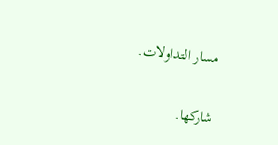مسار التداولات.

شاركها.